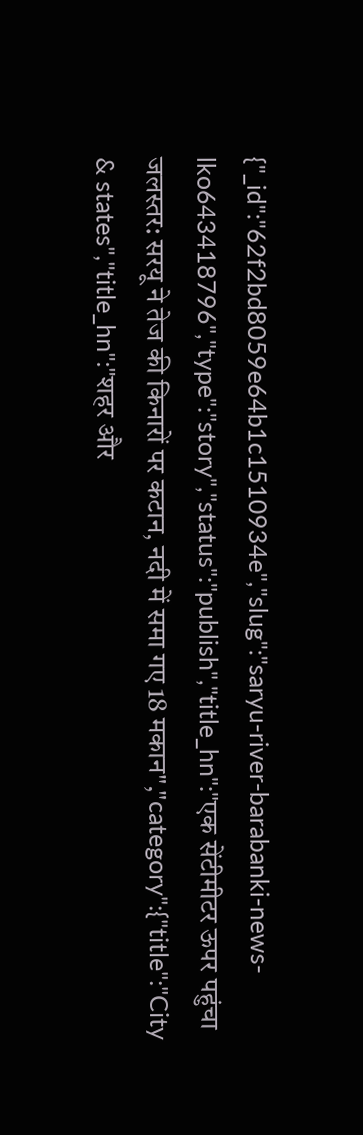{"_id":"62f2bd8059e64b1c1510934e","slug":"saryu-river-barabanki-news-lko643418796","type":"story","status":"publish","title_hn":"एक सेंटीमीटर ऊपर पहुंचा जलस्तर: सरयू ने तेज की किनारों पर कटान, नदी में समा गए 18 मकान","category":{"title":"City & states","title_hn":"शहर और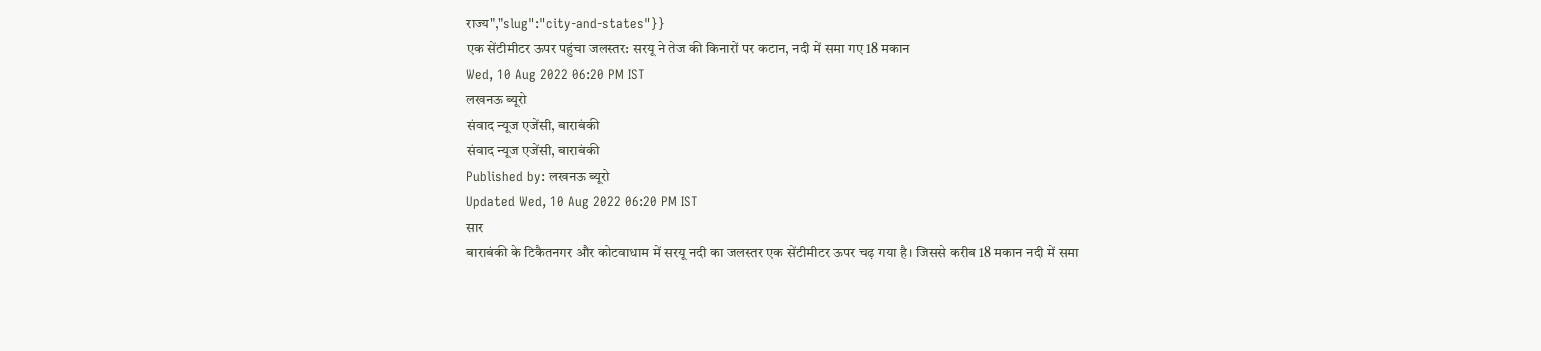राज्य","slug":"city-and-states"}}
एक सेंटीमीटर ऊपर पहुंचा जलस्तर: सरयू ने तेज की किनारों पर कटान, नदी में समा गए 18 मकान
Wed, 10 Aug 2022 06:20 PM IST
लखनऊ ब्यूरो
संवाद न्यूज एजेंसी, बाराबंकी
संवाद न्यूज एजेंसी, बाराबंकी
Published by: लखनऊ ब्यूरो
Updated Wed, 10 Aug 2022 06:20 PM IST
सार
बाराबंकी के टिकैतनगर और कोटवाधाम में सरयू नदी का जलस्तर एक सेंटीमीटर ऊपर चढ़ गया है। जिससे करीब 18 मकान नदी में समा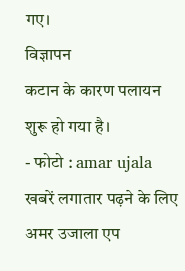गए।
विज्ञापन
कटान के कारण पलायन शुरू हो गया है।
- फोटो : amar ujala
खबरें लगातार पढ़ने के लिए अमर उजाला एप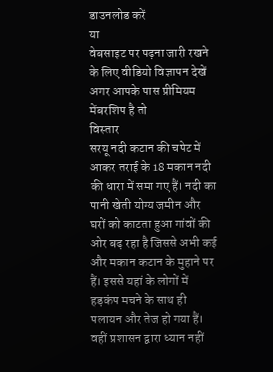डाउनलोड करें
या
वेबसाइट पर पढ़ना जारी रखने के लिए वीडियो विज्ञापन देखें
अगर आपके पास प्रीमियम मेंबरशिप है तो
विस्तार
सरयू नदी कटान की चपेट में आकर तराई के 18 मकान नदी की धारा में समा गए हैं। नदी का पानी खेती योग्य जमीन और घरों को काटता हुआ गांवों की ओर बढ़ रहा है जिससे अभी कई और मकान कटान के मुहाने पर हैं। इससे यहां के लोगों में हड़कंप मचने के साथ ही पलायन और तेज हो गया हैं। वहीं प्रशासन द्वारा ध्यान नहीं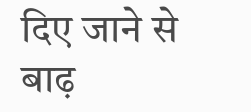दिए जाने से बाढ़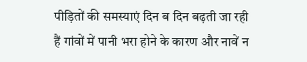पीड़ितों की समस्याएं दिन ब दिन बढ़ती जा रही हैं गांवों में पानी भरा होने के कारण और नावें न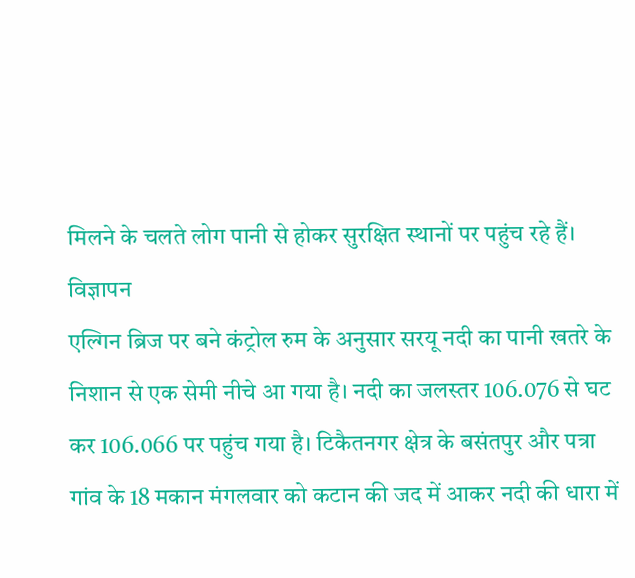मिलने के चलते लोग पानी से होकर सुरक्षित स्थानों पर पहुंच रहे हैं।
विज्ञापन
एल्गिन ब्रिज पर बने कंट्रोल रुम के अनुसार सरयू नदी का पानी खतरे के निशान से एक सेमी नीचे आ गया है। नदी का जलस्तर 106.076 से घट कर 106.066 पर पहुंच गया है। टिकैतनगर क्षेत्र के बसंतपुर और पत्रा गांव के 18 मकान मंगलवार को कटान की जद में आकर नदी की धारा में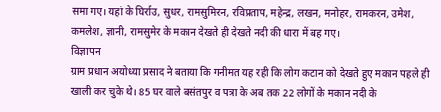समा गए। यहां के घिर्राउ, सुधर, रामसुमिरन, रविप्रताप, महेन्द्र, लखन, मनोहर, रामकरन, उमेश, कमलेश, ज्ञानी, रामसुमेर के मकान देखते ही देखते नदी की धारा में बह गए।
विज्ञापन
ग्राम प्रधान अयोध्या प्रसाद ने बताया कि गनीमत यह रही कि लोग कटान को देखते हुए मकान पहले ही खाली कर चुके थे। 85 घर वाले बसंतपुर व पत्रा के अब तक 22 लोगों के मकान नदी के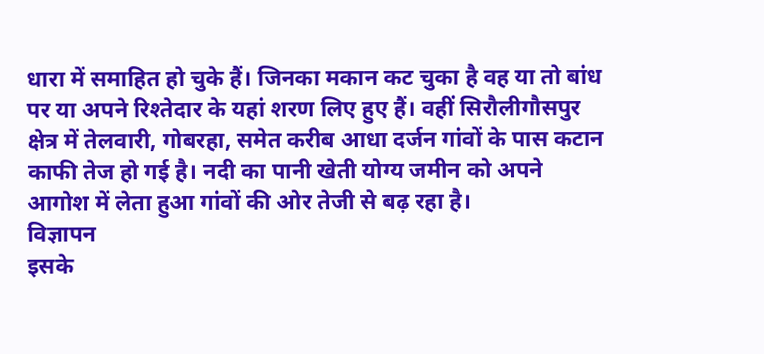धारा में समाहित हो चुके हैं। जिनका मकान कट चुका है वह या तो बांध पर या अपने रिश्तेदार के यहां शरण लिए हुए हैं। वहीं सिरौलीगौसपुर क्षेत्र में तेलवारी, गोबरहा, समेत करीब आधा दर्जन गांवों के पास कटान काफी तेज हो गई है। नदी का पानी खेती योग्य जमीन को अपने आगोश में लेता हुआ गांवों की ओर तेजी से बढ़ रहा है।
विज्ञापन
इसके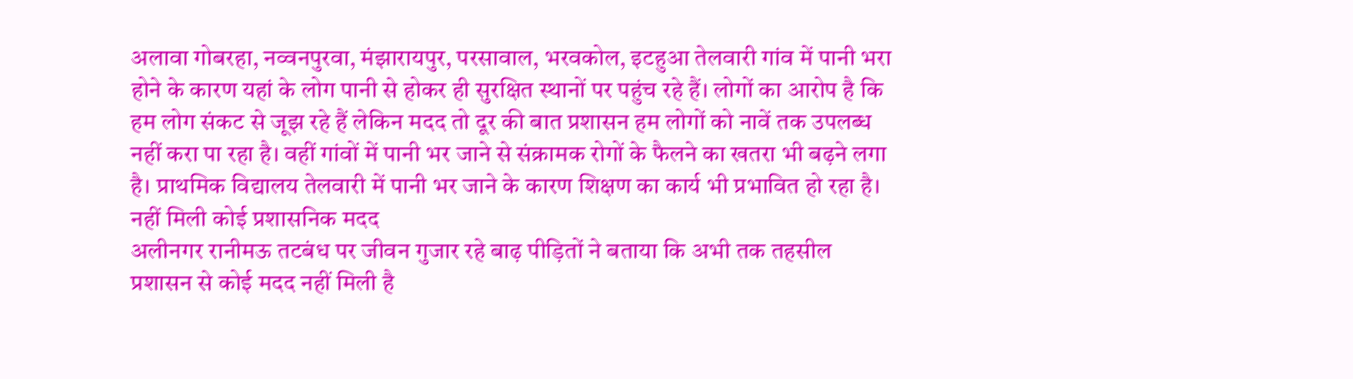अलावा गोबरहा, नव्वनपुरवा, मंझारायपुर, परसावाल, भरवकोल, इटहुआ तेलवारी गांव में पानी भरा होने के कारण यहां के लोग पानी से होकर ही सुरक्षित स्थानों पर पहुंच रहे हैं। लोगों का आरोप है कि हम लोग संकट से जूझ रहे हैं लेकिन मदद तो दूर की बात प्रशासन हम लोगों को नावें तक उपलब्ध नहीं करा पा रहा है। वहीं गांवों में पानी भर जाने से संक्रामक रोगों के फैलने का खतरा भी बढ़ने लगा है। प्राथमिक विद्यालय तेलवारी में पानी भर जाने के कारण शिक्षण का कार्य भी प्रभावित हो रहा है।
नहीं मिली कोई प्रशासनिक मदद
अलीनगर रानीमऊ तटबंध पर जीवन गुजार रहे बाढ़ पीड़ितों ने बताया कि अभी तक तहसील प्रशासन से कोई मदद नहीं मिली है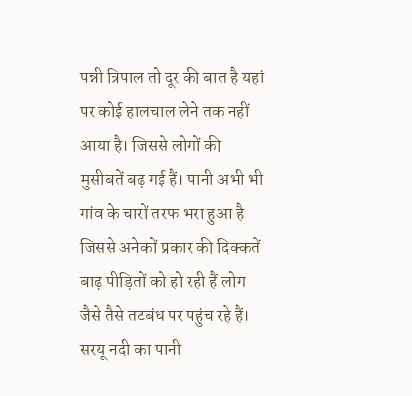पन्नी त्रिपाल तो दूर की बात है यहां पर कोई हालचाल लेने तक नहीं आया है। जिससे लोगों की मुसीबतें बढ़ गई हैं। पानी अभी भी गांव के चारों तरफ भरा हुआ है जिससे अनेकों प्रकार की दिक्कतें बाढ़ पीड़ितों को हो रही हैं लोग जैसे तैसे तटबंध पर पहुंच रहे हैं।
सरयू नदी का पानी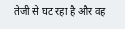तेजी से घट रहा है और वह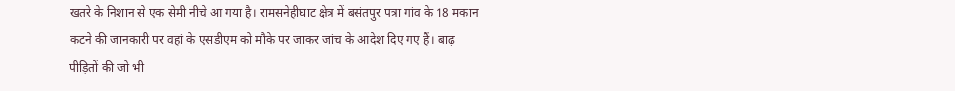खतरे के निशान से एक सेमी नीचे आ गया है। रामसनेहीघाट क्षेत्र में बसंतपुर पत्रा गांव के 18 मकान कटने की जानकारी पर वहां के एसडीएम को मौके पर जाकर जांच के आदेश दिए गए हैं। बाढ़ पीड़ितों की जो भी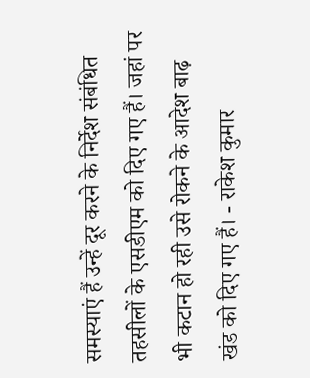समस्याएं हैं उन्हें दूर करने के निर्देश संबंधित तहसीलों के एसडीएम को दिए गए हैं। जहां पर भी कटान हो रही उसे रोकने के आदेश बाढ़ खंड को दिए गए हैं। - राकेश कुमार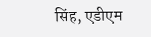सिंह, एडीएम